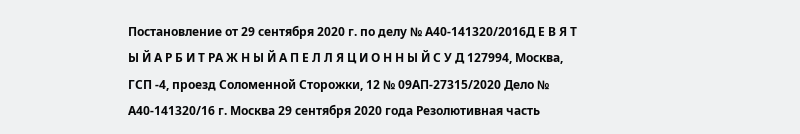Постановление от 29 сентября 2020 г. по делу № А40-141320/2016Д Е В Я Т Ы Й А Р Б И Т РА Ж Н Ы Й А П Е Л Л Я Ц И О Н Н Ы Й С У Д 127994, Москва, ГСП -4, проезд Соломенной Сторожки, 12 № 09АП-27315/2020 Дело № А40-141320/16 г. Москва 29 сентября 2020 года Резолютивная часть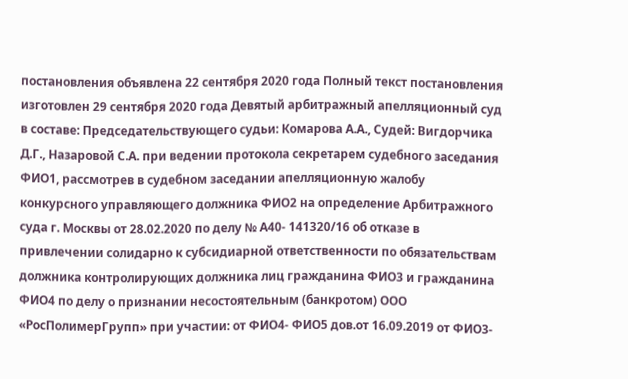постановления объявлена 22 сентября 2020 года Полный текст постановления изготовлен 29 сентября 2020 года Девятый арбитражный апелляционный суд в составе: Председательствующего судьи: Комарова А.А., Судей: Вигдорчика Д.Г., Назаровой С.А. при ведении протокола секретарем судебного заседания ФИО1, рассмотрев в судебном заседании апелляционную жалобу конкурсного управляющего должника ФИО2 на определение Арбитражного суда г. Москвы от 28.02.2020 по делу № А40- 141320/16 об отказе в привлечении солидарно к субсидиарной ответственности по обязательствам должника контролирующих должника лиц гражданина ФИО3 и гражданина ФИО4 по делу о признании несостоятельным (банкротом) ООО «РосПолимерГрупп» при участии: от ФИО4- ФИО5 дов.от 16.09.2019 от ФИО3-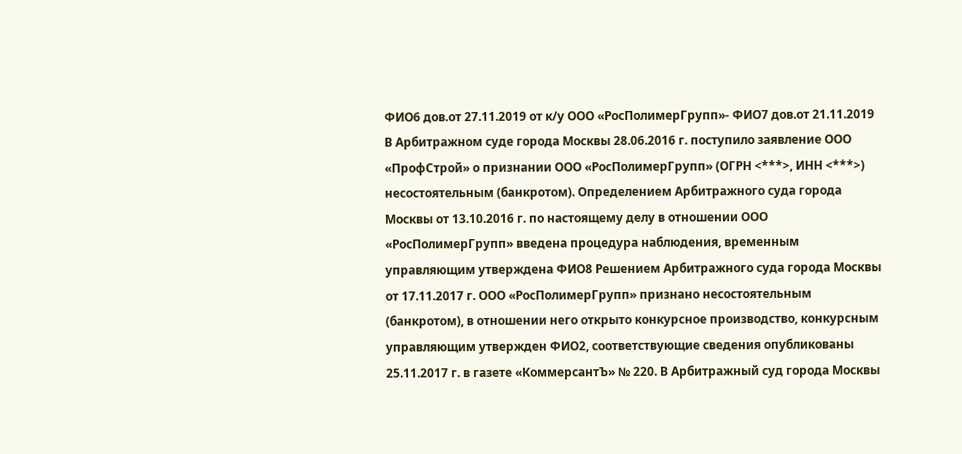ФИО6 дов.от 27.11.2019 от к/у ООО «РосПолимерГрупп»- ФИО7 дов.от 21.11.2019 В Арбитражном суде города Москвы 28.06.2016 г. поступило заявление ООО «ПрофСтрой» о признании ООО «РосПолимерГрупп» (ОГРН <***>, ИНН <***>) несостоятельным (банкротом). Определением Арбитражного суда города Москвы от 13.10.2016 г. по настоящему делу в отношении ООО «РосПолимерГрупп» введена процедура наблюдения, временным управляющим утверждена ФИО8 Решением Арбитражного суда города Москвы от 17.11.2017 г. ООО «РосПолимерГрупп» признано несостоятельным (банкротом), в отношении него открыто конкурсное производство, конкурсным управляющим утвержден ФИО2, соответствующие сведения опубликованы 25.11.2017 г. в газете «КоммерсантЪ» № 220. В Арбитражный суд города Москвы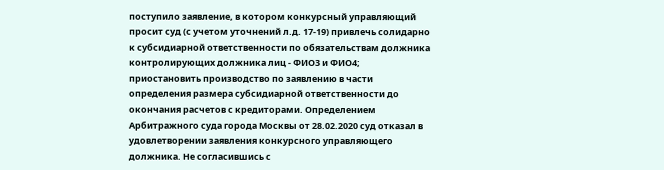поступило заявление, в котором конкурсный управляющий просит суд (с учетом уточнений л.д. 17-19) привлечь солидарно к субсидиарной ответственности по обязательствам должника контролирующих должника лиц - ФИО3 и ФИО4; приостановить производство по заявлению в части определения размера субсидиарной ответственности до окончания расчетов с кредиторами. Определением Арбитражного суда города Москвы от 28.02.2020 суд отказал в удовлетворении заявления конкурсного управляющего должника. Не согласившись с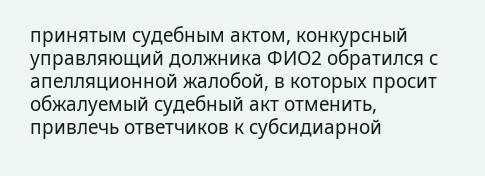принятым судебным актом, конкурсный управляющий должника ФИО2 обратился с апелляционной жалобой, в которых просит обжалуемый судебный акт отменить, привлечь ответчиков к субсидиарной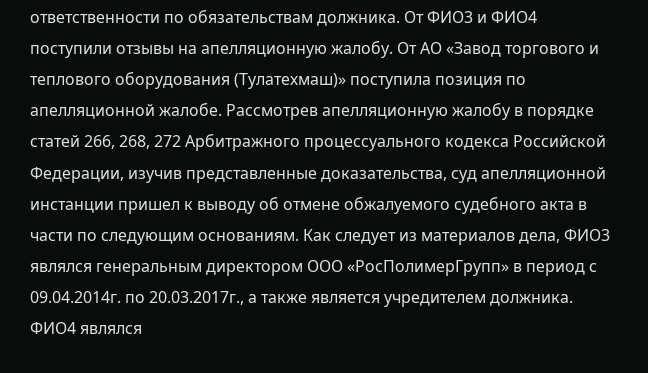ответственности по обязательствам должника. От ФИО3 и ФИО4 поступили отзывы на апелляционную жалобу. От АО «Завод торгового и теплового оборудования (Тулатехмаш)» поступила позиция по апелляционной жалобе. Рассмотрев апелляционную жалобу в порядке статей 266, 268, 272 Арбитражного процессуального кодекса Российской Федерации, изучив представленные доказательства, суд апелляционной инстанции пришел к выводу об отмене обжалуемого судебного акта в части по следующим основаниям. Как следует из материалов дела, ФИО3 являлся генеральным директором ООО «РосПолимерГрупп» в период с 09.04.2014г. по 20.03.2017г., а также является учредителем должника. ФИО4 являлся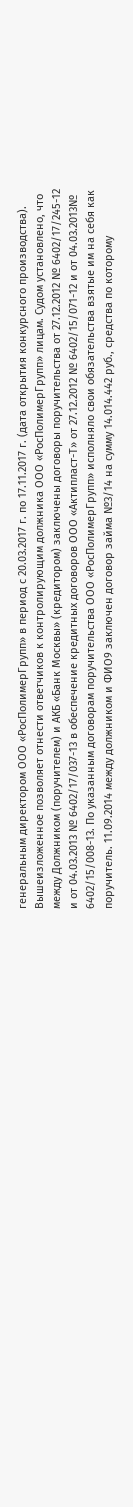генеральным директором ООО «РосПолимерГрупп» в период с 20.03.2017 г. по 17.11.2017 г. (дата открытия конкурсного производства). Вышеизложенное позволяет отнести ответчиков к контролирующим должника ООО «РосПолимерГрупп» лицам. Судом установлено, что между Должником (поручителем) и АКБ «Банк Москвы» (кредитором) заключены договоры поручительства от 27.12.2012 № 6402/17/245-12 и от 04.03.2013 № 6402/17/037-13 в обеспечение кредитных договоров ООО «Актипласт-Т» от 27.12.2012 № 6402/15/071-12 и от 04.03.2013№ 6402/15/008-13. По указанным договорам поручительства ООО «РосПолимерГрупп» исполняло свои обязательства взятые им на себя как поручитель. 11.09.2014 между должником и ФИО9 заключен договор займа №3/14 на сумму 14.014.442 руб., средства по которому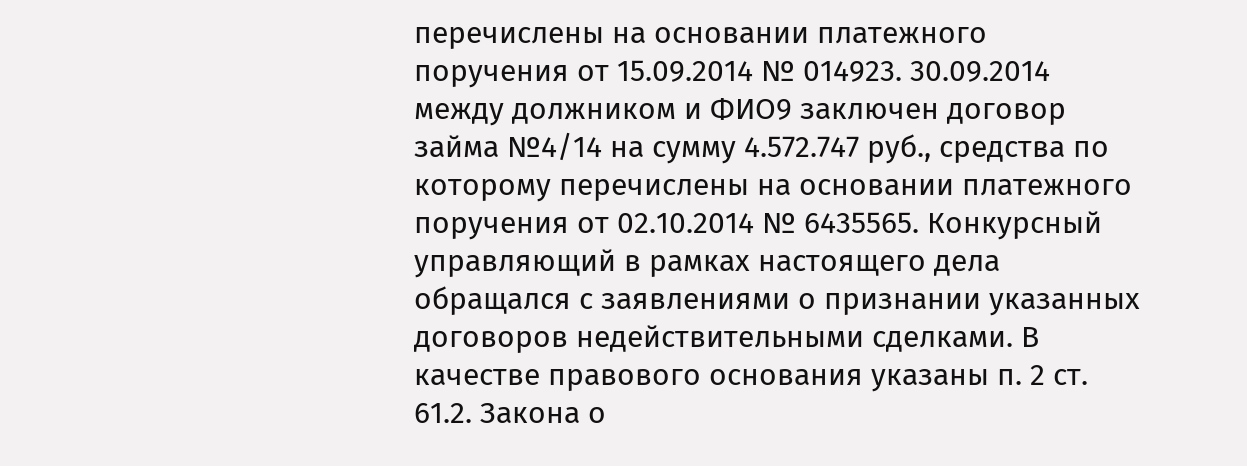перечислены на основании платежного поручения от 15.09.2014 № 014923. 30.09.2014 между должником и ФИО9 заключен договор займа №4/14 на сумму 4.572.747 руб., средства по которому перечислены на основании платежного поручения от 02.10.2014 № 6435565. Конкурсный управляющий в рамках настоящего дела обращался с заявлениями о признании указанных договоров недействительными сделками. В качестве правового основания указаны п. 2 ст. 61.2. Закона о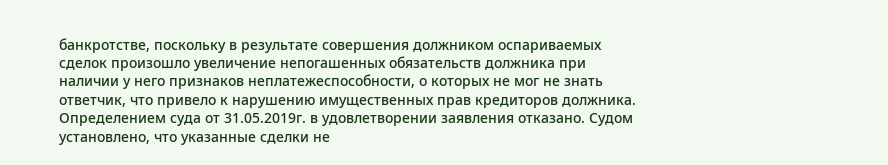банкротстве, поскольку в результате совершения должником оспариваемых сделок произошло увеличение непогашенных обязательств должника при наличии у него признаков неплатежеспособности, о которых не мог не знать ответчик, что привело к нарушению имущественных прав кредиторов должника. Определением суда от 31.05.2019г. в удовлетворении заявления отказано. Судом установлено, что указанные сделки не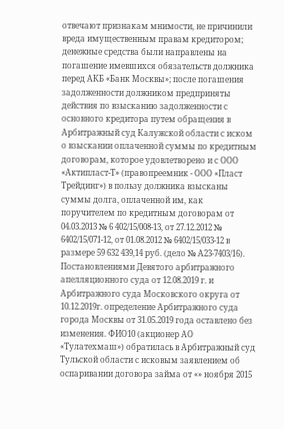отвечают признакам мнимости, не причинили вреда имущественным правам кредитором; денежные средства были направлены на погашение имевшихся обязательств должника перед АКБ «Банк Москвы»; после погашения задолженности должником предприняты действия по взысканию задолженности с основного кредитора путем обращения в Арбитражный суд Калужской области с иском о взыскании оплаченной суммы по кредитным договорам, которое удовлетворено и с ООО «Актипласт-Т» (правопреемник - ООО «Пласт Трейдинг») в пользу должника взысканы суммы долга, оплаченной им, как поручителем по кредитным договорам от 04.03.2013 № 6 402/15/008-13, от 27.12.2012 № 6402/15/071-12, от 01.08.2012 № 6402/15/033-12 в размере 59 632 439,14 руб. (дело № А23-7403/16). Постановлениями Девятого арбитражного апелляционного суда от 12.08.2019 г. и Арбитражного суда Московского округа от 10.12.2019г. определение Арбитражного суда города Москвы от 31.05.2019 года оставлено без изменения. ФИО10 (акционер АО «Тулатехмаш») обратилась в Арбитражный суд Тульской области с исковым заявлением об оспаривании договора займа от «» ноября 2015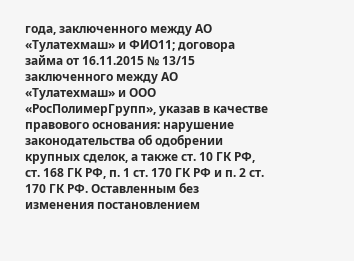года, заключенного между АО «Тулатехмаш» и ФИО11; договора займа от 16.11.2015 № 13/15 заключенного между АО «Тулатехмаш» и ООО «РосПолимерГрупп», указав в качестве правового основания: нарушение законодательства об одобрении крупных сделок, а также ст. 10 ГК РФ, ст. 168 ГК РФ, п. 1 ст. 170 ГК РФ и п. 2 ст. 170 ГК РФ. Оставленным без изменения постановлением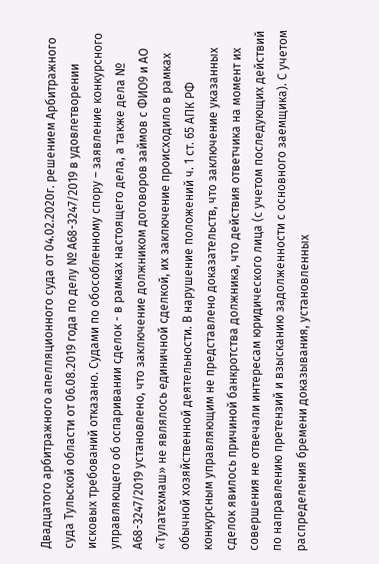Двадцатого арбитражного апелляционного суда от 04.02.2020г. решением Арбитражного суда Тульской области от 06.08.2019 года по делу № А68-3247/2019 в удовлетворении исковых требований отказано. Судами по обособленному спору – заявление конкурсного управляющего об оспаривании сделок - в рамках настоящего дела, а также дела № А68-3247/2019 установлено, что заключение должником договоров займов с ФИО9 и АО «Тулатехмаш» не являлось единичной сделкой, их заключение происходило в рамках обычной хозяйственной деятельности. В нарушение положений ч. 1 ст. 65 АПК РФ конкурсным управляющим не представлено доказательств, что заключение указанных сделок явилось причиной банкротства должника, что действия ответчика на момент их совершения не отвечали интересам юридического лица (с учетом последующих действий по направлению претензий и взысканию задолженности с основного заемщика). С учетом распределения бремени доказывания, установленных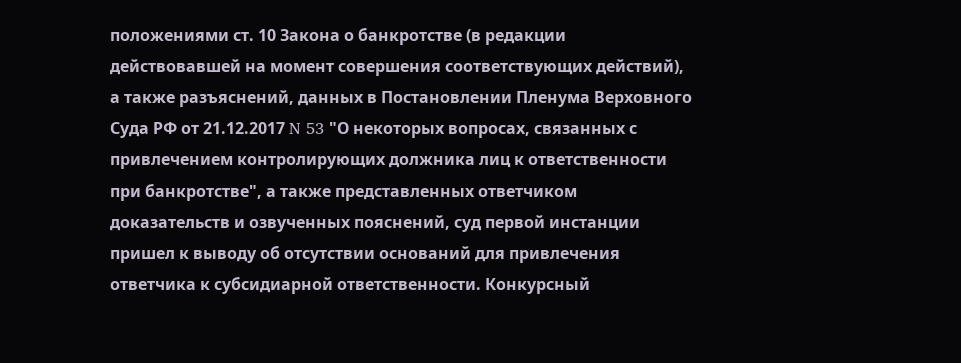положениями ст. 10 Закона о банкротстве (в редакции действовавшей на момент совершения соответствующих действий), а также разъяснений, данных в Постановлении Пленума Верховного Суда РФ от 21.12.2017 N 53 "О некоторых вопросах, связанных с привлечением контролирующих должника лиц к ответственности при банкротстве", а также представленных ответчиком доказательств и озвученных пояснений, суд первой инстанции пришел к выводу об отсутствии оснований для привлечения ответчика к субсидиарной ответственности. Конкурсный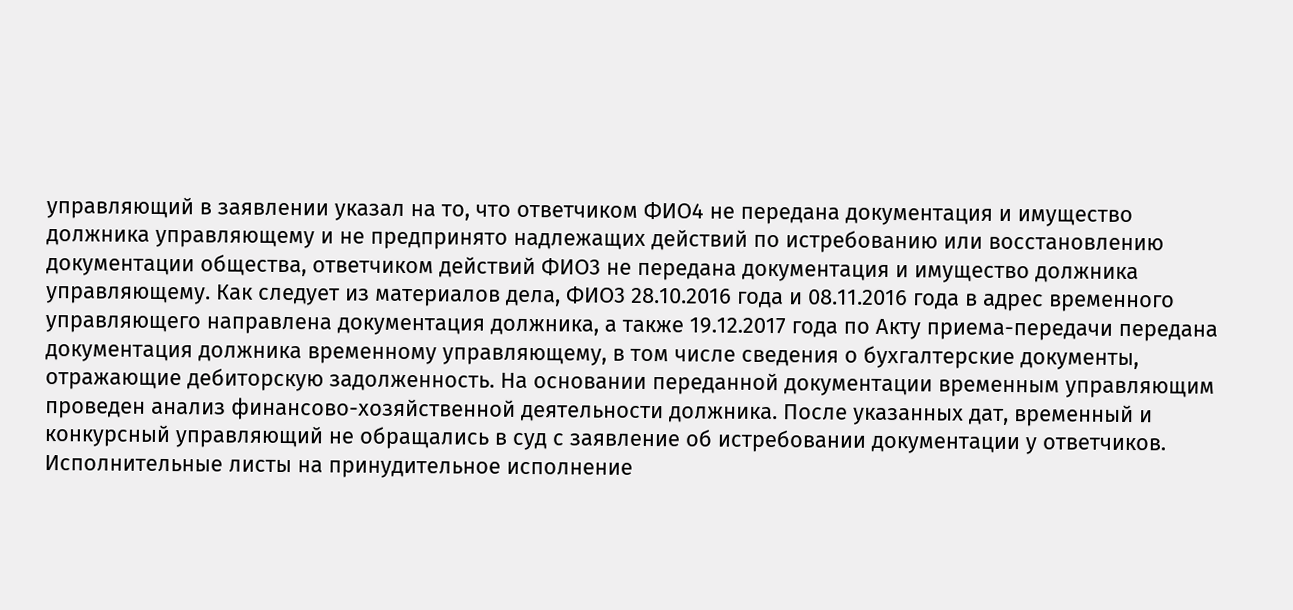управляющий в заявлении указал на то, что ответчиком ФИО4 не передана документация и имущество должника управляющему и не предпринято надлежащих действий по истребованию или восстановлению документации общества, ответчиком действий ФИО3 не передана документация и имущество должника управляющему. Как следует из материалов дела, ФИО3 28.10.2016 года и 08.11.2016 года в адрес временного управляющего направлена документация должника, а также 19.12.2017 года по Акту приема-передачи передана документация должника временному управляющему, в том числе сведения о бухгалтерские документы, отражающие дебиторскую задолженность. На основании переданной документации временным управляющим проведен анализ финансово-хозяйственной деятельности должника. После указанных дат, временный и конкурсный управляющий не обращались в суд с заявление об истребовании документации у ответчиков. Исполнительные листы на принудительное исполнение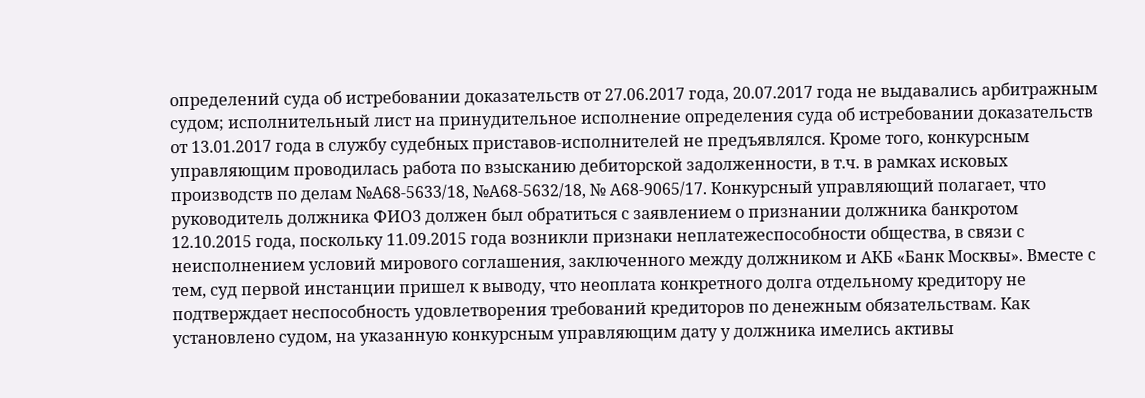определений суда об истребовании доказательств от 27.06.2017 года, 20.07.2017 года не выдавались арбитражным судом; исполнительный лист на принудительное исполнение определения суда об истребовании доказательств от 13.01.2017 года в службу судебных приставов-исполнителей не предъявлялся. Кроме того, конкурсным управляющим проводилась работа по взысканию дебиторской задолженности, в т.ч. в рамках исковых производств по делам №А68-5633/18, №А68-5632/18, № А68-9065/17. Конкурсный управляющий полагает, что руководитель должника ФИО3 должен был обратиться с заявлением о признании должника банкротом 12.10.2015 года, поскольку 11.09.2015 года возникли признаки неплатежеспособности общества, в связи с неисполнением условий мирового соглашения, заключенного между должником и АКБ «Банк Москвы». Вместе с тем, суд первой инстанции пришел к выводу, что неоплата конкретного долга отдельному кредитору не подтверждает неспособность удовлетворения требований кредиторов по денежным обязательствам. Как установлено судом, на указанную конкурсным управляющим дату у должника имелись активы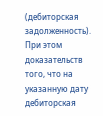(дебиторская задолженность). При этом доказательств того, что на указанную дату дебиторская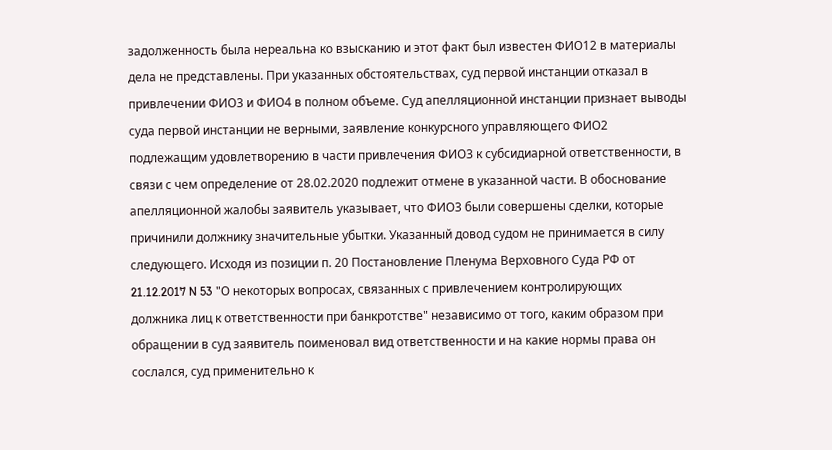задолженность была нереальна ко взысканию и этот факт был известен ФИО12 в материалы дела не представлены. При указанных обстоятельствах, суд первой инстанции отказал в привлечении ФИО3 и ФИО4 в полном объеме. Суд апелляционной инстанции признает выводы суда первой инстанции не верными, заявление конкурсного управляющего ФИО2 подлежащим удовлетворению в части привлечения ФИО3 к субсидиарной ответственности, в связи с чем определение от 28.02.2020 подлежит отмене в указанной части. В обоснование апелляционной жалобы заявитель указывает, что ФИО3 были совершены сделки, которые причинили должнику значительные убытки. Указанный довод судом не принимается в силу следующего. Исходя из позиции п. 20 Постановление Пленума Верховного Суда РФ от 21.12.2017 N 53 "О некоторых вопросах, связанных с привлечением контролирующих должника лиц к ответственности при банкротстве" независимо от того, каким образом при обращении в суд заявитель поименовал вид ответственности и на какие нормы права он сослался, суд применительно к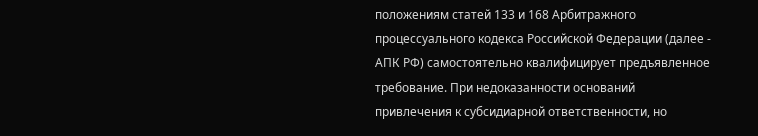положениям статей 133 и 168 Арбитражного процессуального кодекса Российской Федерации (далее - АПК РФ) самостоятельно квалифицирует предъявленное требование. При недоказанности оснований привлечения к субсидиарной ответственности, но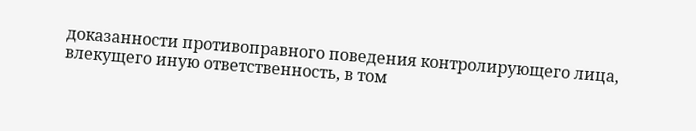доказанности противоправного поведения контролирующего лица, влекущего иную ответственность, в том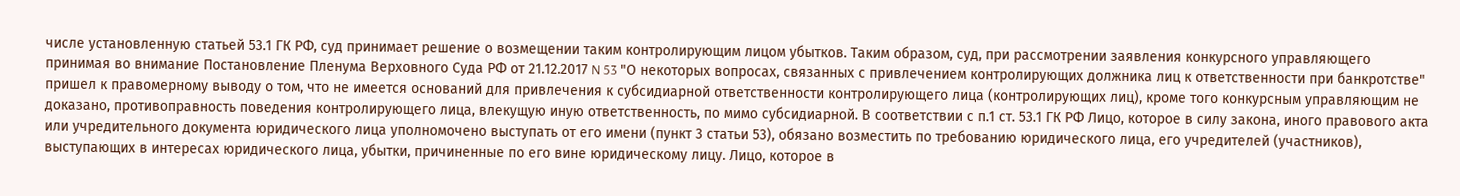числе установленную статьей 53.1 ГК РФ, суд принимает решение о возмещении таким контролирующим лицом убытков. Таким образом, суд, при рассмотрении заявления конкурсного управляющего принимая во внимание Постановление Пленума Верховного Суда РФ от 21.12.2017 N 53 "О некоторых вопросах, связанных с привлечением контролирующих должника лиц к ответственности при банкротстве" пришел к правомерному выводу о том, что не имеется оснований для привлечения к субсидиарной ответственности контролирующего лица (контролирующих лиц), кроме того конкурсным управляющим не доказано, противоправность поведения контролирующего лица, влекущую иную ответственность, по мимо субсидиарной. В соответствии с п.1 ст. 53.1 ГК РФ Лицо, которое в силу закона, иного правового акта или учредительного документа юридического лица уполномочено выступать от его имени (пункт 3 статьи 53), обязано возместить по требованию юридического лица, его учредителей (участников), выступающих в интересах юридического лица, убытки, причиненные по его вине юридическому лицу. Лицо, которое в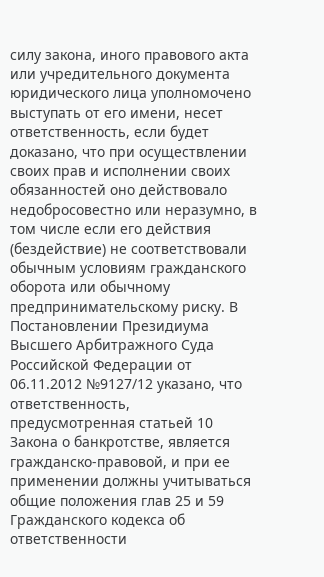силу закона, иного правового акта или учредительного документа юридического лица уполномочено выступать от его имени, несет ответственность, если будет доказано, что при осуществлении своих прав и исполнении своих обязанностей оно действовало недобросовестно или неразумно, в том числе если его действия (бездействие) не соответствовали обычным условиям гражданского оборота или обычному предпринимательскому риску. В Постановлении Президиума Высшего Арбитражного Суда Российской Федерации от 06.11.2012 №9127/12 указано, что ответственность, предусмотренная статьей 10 Закона о банкротстве, является гражданско-правовой, и при ее применении должны учитываться общие положения глав 25 и 59 Гражданского кодекса об ответственности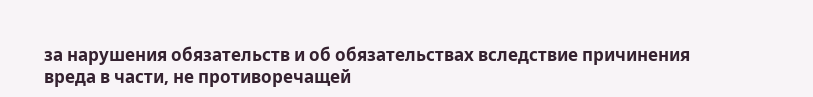за нарушения обязательств и об обязательствах вследствие причинения вреда в части, не противоречащей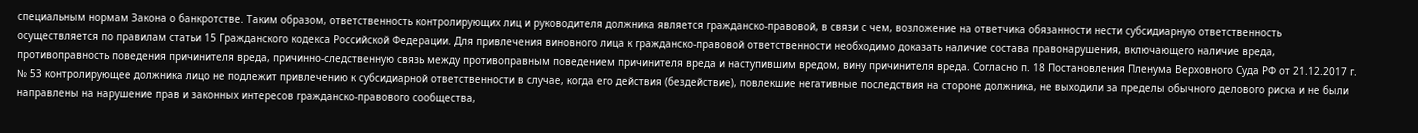специальным нормам Закона о банкротстве. Таким образом, ответственность контролирующих лиц и руководителя должника является гражданско-правовой, в связи с чем, возложение на ответчика обязанности нести субсидиарную ответственность осуществляется по правилам статьи 15 Гражданского кодекса Российской Федерации. Для привлечения виновного лица к гражданско-правовой ответственности необходимо доказать наличие состава правонарушения, включающего наличие вреда, противоправность поведения причинителя вреда, причинно-следственную связь между противоправным поведением причинителя вреда и наступившим вредом, вину причинителя вреда. Согласно п. 18 Постановления Пленума Верховного Суда РФ от 21.12.2017 г. № 53 контролирующее должника лицо не подлежит привлечению к субсидиарной ответственности в случае, когда его действия (бездействие), повлекшие негативные последствия на стороне должника, не выходили за пределы обычного делового риска и не были направлены на нарушение прав и законных интересов гражданско-правового сообщества,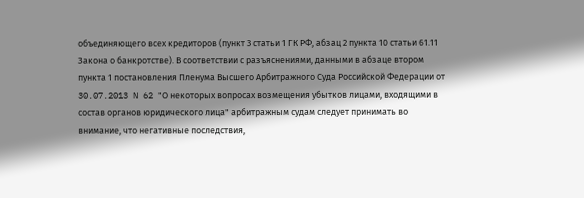объединяющего всех кредиторов (пункт 3 статьи 1 ГК РФ, абзац 2 пункта 10 статьи 61.11 Закона о банкротстве). В соответствии с разъяснениями, данными в абзаце втором пункта 1 постановления Пленума Высшего Арбитражного Суда Российской Федерации от 30.07.2013 N 62 "О некоторых вопросах возмещения убытков лицами, входящими в состав органов юридического лица" арбитражным судам следует принимать во внимание, что негативные последствия,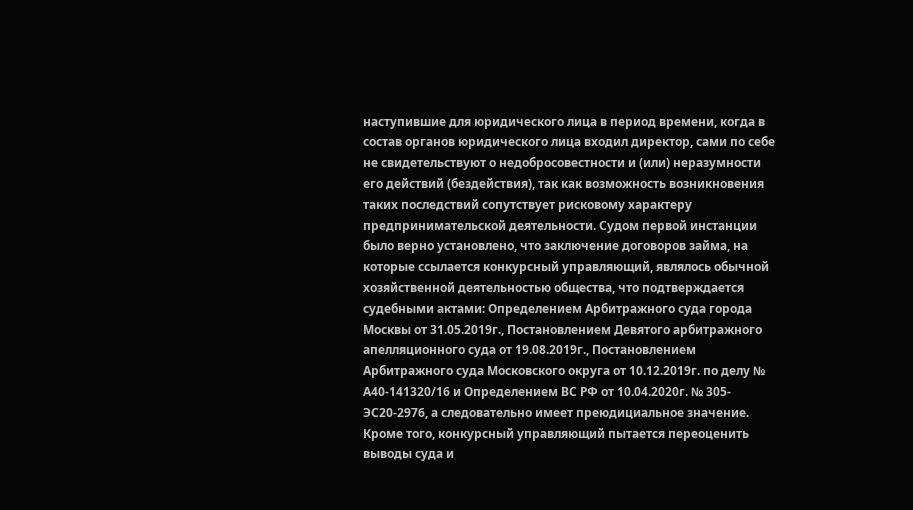наступившие для юридического лица в период времени, когда в состав органов юридического лица входил директор, сами по себе не свидетельствуют о недобросовестности и (или) неразумности его действий (бездействия), так как возможность возникновения таких последствий сопутствует рисковому характеру предпринимательской деятельности. Судом первой инстанции было верно установлено, что заключение договоров займа, на которые ссылается конкурсный управляющий, являлось обычной хозяйственной деятельностью общества, что подтверждается судебными актами: Определением Арбитражного суда города Москвы от 31.05.2019г., Постановлением Девятого арбитражного апелляционного суда от 19.08.2019г., Постановлением Арбитражного суда Московского округа от 10.12.2019г. по делу № А40-141320/16 и Определением ВС РФ от 10.04.2020г. № 305-ЭС20-2976, а следовательно имеет преюдициальное значение. Кроме того, конкурсный управляющий пытается переоценить выводы суда и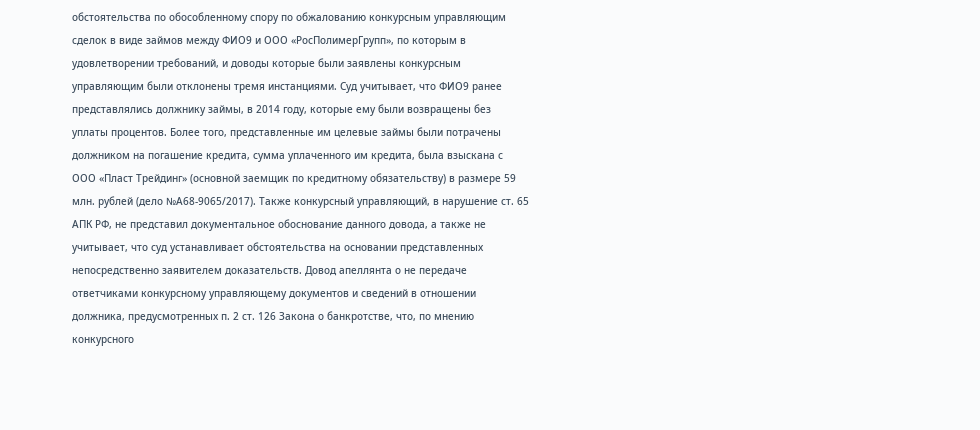обстоятельства по обособленному спору по обжалованию конкурсным управляющим сделок в виде займов между ФИО9 и ООО «РосПолимерГрупп», по которым в удовлетворении требований, и доводы которые были заявлены конкурсным управляющим были отклонены тремя инстанциями. Суд учитывает, что ФИО9 ранее представлялись должнику займы, в 2014 году, которые ему были возвращены без уплаты процентов. Более того, представленные им целевые займы были потрачены должником на погашение кредита, сумма уплаченного им кредита, была взыскана с ООО «Пласт Трейдинг» (основной заемщик по кредитному обязательству) в размере 59 млн. рублей (дело №А68-9065/2017). Также конкурсный управляющий, в нарушение ст. 65 АПК РФ, не представил документальное обоснование данного довода, а также не учитывает, что суд устанавливает обстоятельства на основании представленных непосредственно заявителем доказательств. Довод апеллянта о не передаче ответчиками конкурсному управляющему документов и сведений в отношении должника, предусмотренных п. 2 ст. 126 Закона о банкротстве, что, по мнению конкурсного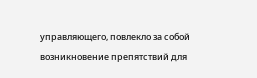управляющего, повлекло за собой возникновение препятствий для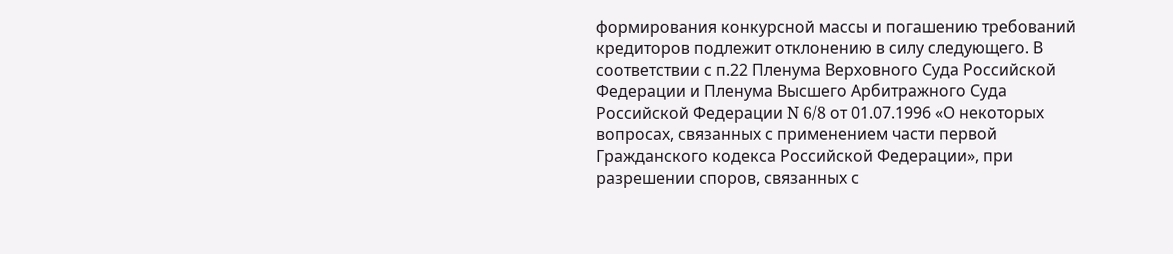формирования конкурсной массы и погашению требований кредиторов подлежит отклонению в силу следующего. В соответствии с п.22 Пленума Верховного Суда Российской Федерации и Пленума Высшего Арбитражного Суда Российской Федерации N 6/8 от 01.07.1996 «О некоторых вопросах, связанных с применением части первой Гражданского кодекса Российской Федерации», при разрешении споров, связанных с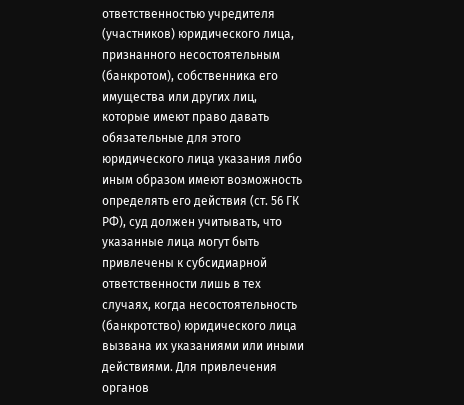ответственностью учредителя (участников) юридического лица, признанного несостоятельным (банкротом), собственника его имущества или других лиц, которые имеют право давать обязательные для этого юридического лица указания либо иным образом имеют возможность определять его действия (ст. 56 ГК РФ), суд должен учитывать, что указанные лица могут быть привлечены к субсидиарной ответственности лишь в тех случаях, когда несостоятельность (банкротство) юридического лица вызвана их указаниями или иными действиями. Для привлечения органов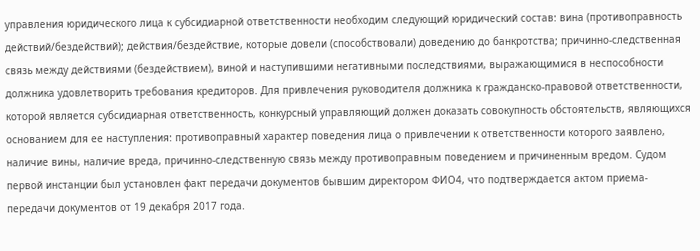управления юридического лица к субсидиарной ответственности необходим следующий юридический состав: вина (противоправность действий/бездействий); действия/бездействие, которые довели (способствовали) доведению до банкротства; причинно-следственная связь между действиями (бездействием), виной и наступившими негативными последствиями, выражающимися в неспособности должника удовлетворить требования кредиторов. Для привлечения руководителя должника к гражданско-правовой ответственности, которой является субсидиарная ответственность, конкурсный управляющий должен доказать совокупность обстоятельств, являющихся основанием для ее наступления: противоправный характер поведения лица о привлечении к ответственности которого заявлено, наличие вины, наличие вреда, причинно-следственную связь между противоправным поведением и причиненным вредом. Судом первой инстанции был установлен факт передачи документов бывшим директором ФИО4, что подтверждается актом приема-передачи документов от 19 декабря 2017 года.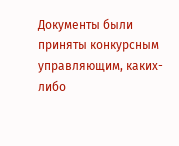Документы были приняты конкурсным управляющим, каких-либо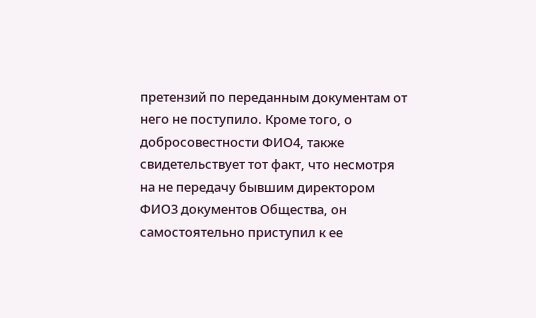претензий по переданным документам от него не поступило. Кроме того, о добросовестности ФИО4, также свидетельствует тот факт, что несмотря на не передачу бывшим директором ФИО3 документов Общества, он самостоятельно приступил к ее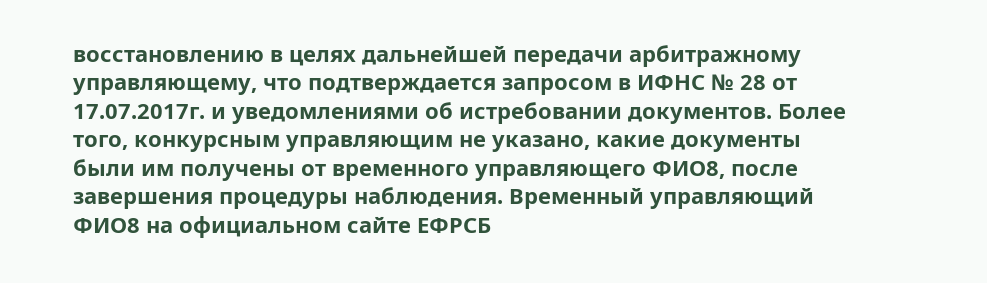восстановлению в целях дальнейшей передачи арбитражному управляющему, что подтверждается запросом в ИФНС № 28 от 17.07.2017г. и уведомлениями об истребовании документов. Более того, конкурсным управляющим не указано, какие документы были им получены от временного управляющего ФИО8, после завершения процедуры наблюдения. Временный управляющий ФИО8 на официальном сайте ЕФРСБ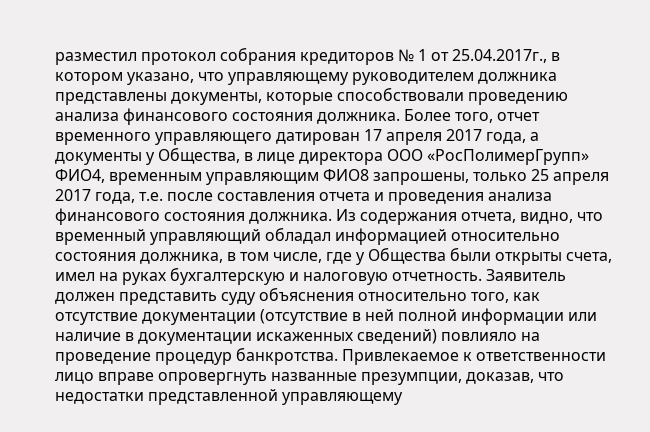разместил протокол собрания кредиторов № 1 от 25.04.2017г., в котором указано, что управляющему руководителем должника представлены документы, которые способствовали проведению анализа финансового состояния должника. Более того, отчет временного управляющего датирован 17 апреля 2017 года, а документы у Общества, в лице директора ООО «РосПолимерГрупп» ФИО4, временным управляющим ФИО8 запрошены, только 25 апреля 2017 года, т.е. после составления отчета и проведения анализа финансового состояния должника. Из содержания отчета, видно, что временный управляющий обладал информацией относительно состояния должника, в том числе, где у Общества были открыты счета, имел на руках бухгалтерскую и налоговую отчетность. Заявитель должен представить суду объяснения относительно того, как отсутствие документации (отсутствие в ней полной информации или наличие в документации искаженных сведений) повлияло на проведение процедур банкротства. Привлекаемое к ответственности лицо вправе опровергнуть названные презумпции, доказав, что недостатки представленной управляющему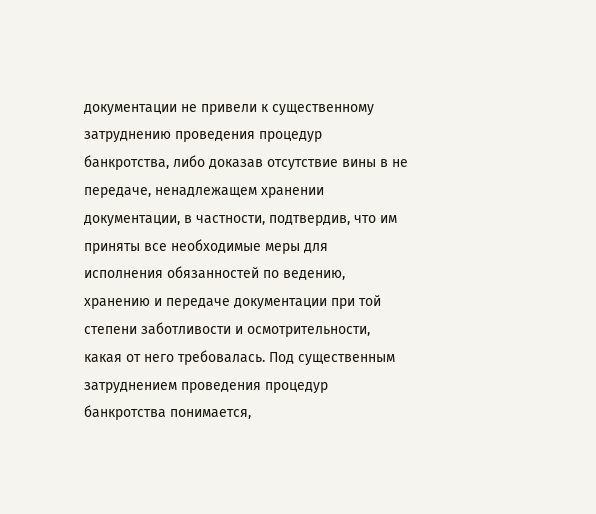документации не привели к существенному затруднению проведения процедур банкротства, либо доказав отсутствие вины в не передаче, ненадлежащем хранении документации, в частности, подтвердив, что им приняты все необходимые меры для исполнения обязанностей по ведению, хранению и передаче документации при той степени заботливости и осмотрительности, какая от него требовалась. Под существенным затруднением проведения процедур банкротства понимается,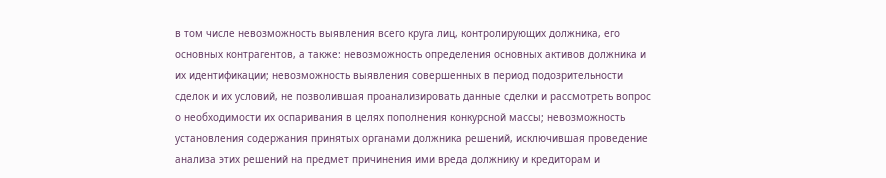в том числе невозможность выявления всего круга лиц, контролирующих должника, его основных контрагентов, а также: невозможность определения основных активов должника и их идентификации; невозможность выявления совершенных в период подозрительности сделок и их условий, не позволившая проанализировать данные сделки и рассмотреть вопрос о необходимости их оспаривания в целях пополнения конкурсной массы; невозможность установления содержания принятых органами должника решений, исключившая проведение анализа этих решений на предмет причинения ими вреда должнику и кредиторам и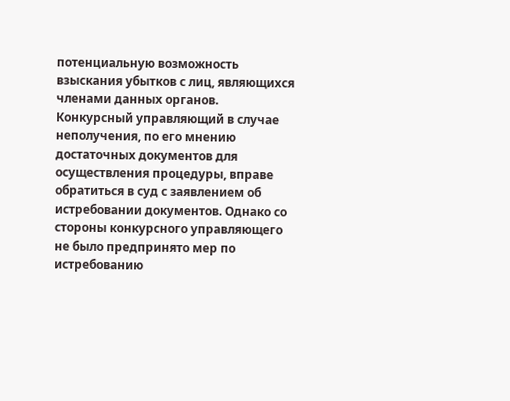потенциальную возможность взыскания убытков с лиц, являющихся членами данных органов. Конкурсный управляющий в случае неполучения, по его мнению достаточных документов для осуществления процедуры, вправе обратиться в суд с заявлением об истребовании документов. Однако со стороны конкурсного управляющего не было предпринято мер по истребованию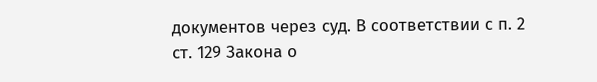документов через суд. В соответствии с п. 2 ст. 129 Закона о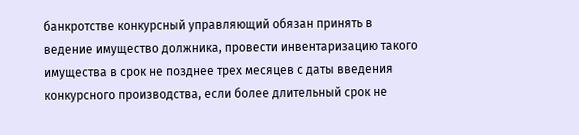банкротстве конкурсный управляющий обязан принять в ведение имущество должника, провести инвентаризацию такого имущества в срок не позднее трех месяцев с даты введения конкурсного производства, если более длительный срок не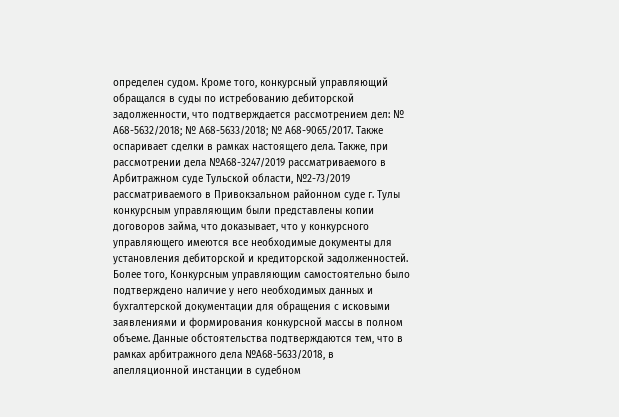определен судом. Кроме того, конкурсный управляющий обращался в суды по истребованию дебиторской задолженности, что подтверждается рассмотрением дел: № А68-5632/2018; № А68-5633/2018; № А68-9065/2017. Также оспаривает сделки в рамках настоящего дела. Также, при рассмотрении дела №А68-3247/2019 рассматриваемого в Арбитражном суде Тульской области, №2-73/2019 рассматриваемого в Привокзальном районном суде г. Тулы конкурсным управляющим были представлены копии договоров займа, что доказывает, что у конкурсного управляющего имеются все необходимые документы для установления дебиторской и кредиторской задолженностей. Более того, Конкурсным управляющим самостоятельно было подтверждено наличие у него необходимых данных и бухгалтерской документации для обращения с исковыми заявлениями и формирования конкурсной массы в полном объеме. Данные обстоятельства подтверждаются тем, что в рамках арбитражного дела №А68-5633/2018, в апелляционной инстанции в судебном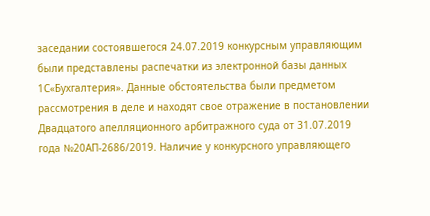заседании состоявшегося 24.07.2019 конкурсным управляющим были представлены распечатки из электронной базы данных 1С«Бухгалтерия». Данные обстоятельства были предметом рассмотрения в деле и находят свое отражение в постановлении Двадцатого апелляционного арбитражного суда от 31.07.2019 года №20АП-2686/2019. Наличие у конкурсного управляющего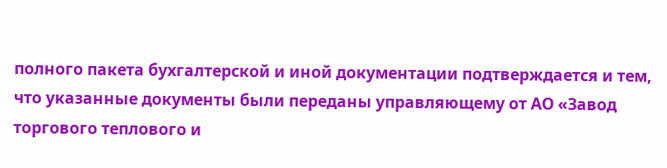полного пакета бухгалтерской и иной документации подтверждается и тем, что указанные документы были переданы управляющему от АО «Завод торгового теплового и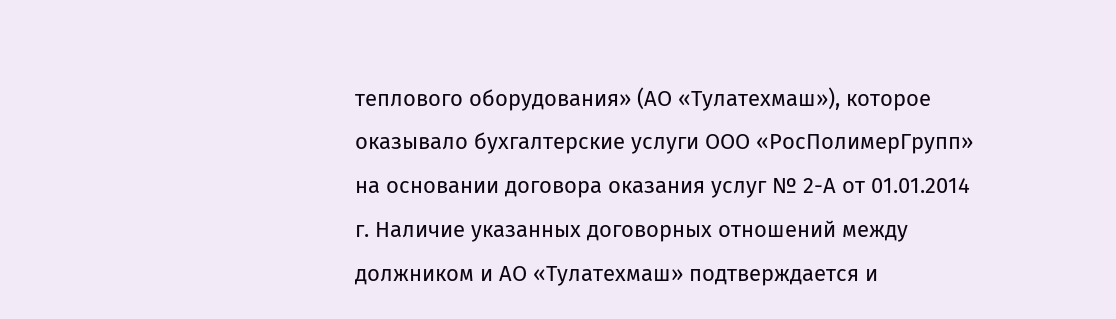теплового оборудования» (АО «Тулатехмаш»), которое оказывало бухгалтерские услуги ООО «РосПолимерГрупп» на основании договора оказания услуг № 2-А от 01.01.2014 г. Наличие указанных договорных отношений между должником и АО «Тулатехмаш» подтверждается и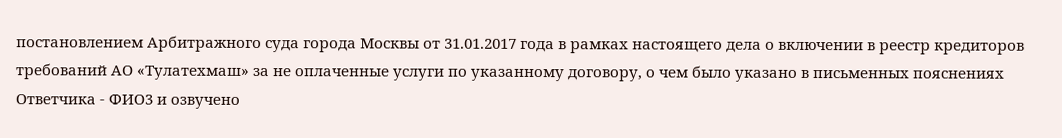постановлением Арбитражного суда города Москвы от 31.01.2017 года в рамках настоящего дела о включении в реестр кредиторов требований АО «Тулатехмаш» за не оплаченные услуги по указанному договору, о чем было указано в письменных пояснениях Ответчика - ФИО3 и озвучено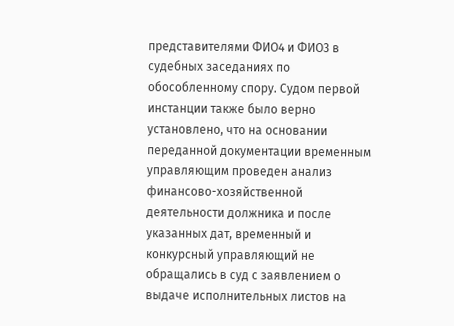представителями ФИО4 и ФИО3 в судебных заседаниях по обособленному спору. Судом первой инстанции также было верно установлено, что на основании переданной документации временным управляющим проведен анализ финансово-хозяйственной деятельности должника и после указанных дат, временный и конкурсный управляющий не обращались в суд с заявлением о выдаче исполнительных листов на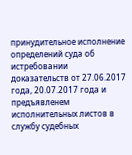принудительное исполнение определений суда об истребовании доказательств от 27.06.2017 года, 20.07.2017 года и предъявленем исполнительных листов в службу судебных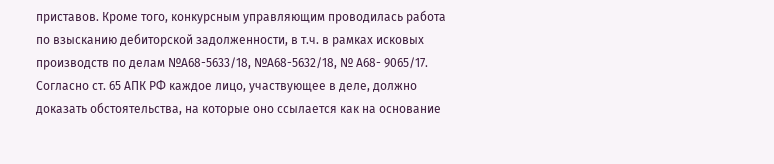приставов. Кроме того, конкурсным управляющим проводилась работа по взысканию дебиторской задолженности, в т.ч. в рамках исковых производств по делам №А68-5633/18, №А68-5632/18, № А68- 9065/17. Согласно ст. 65 АПК РФ каждое лицо, участвующее в деле, должно доказать обстоятельства, на которые оно ссылается как на основание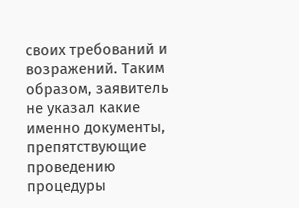своих требований и возражений. Таким образом, заявитель не указал какие именно документы, препятствующие проведению процедуры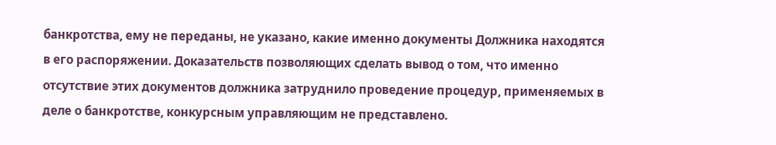банкротства, ему не переданы, не указано, какие именно документы Должника находятся в его распоряжении. Доказательств позволяющих сделать вывод о том, что именно отсутствие этих документов должника затруднило проведение процедур, применяемых в деле о банкротстве, конкурсным управляющим не представлено.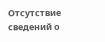Отсутствие сведений о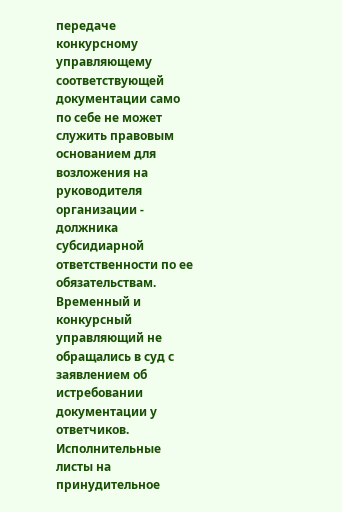передаче конкурсному управляющему соответствующей документации само по себе не может служить правовым основанием для возложения на руководителя организации - должника субсидиарной ответственности по ее обязательствам. Временный и конкурсный управляющий не обращались в суд с заявлением об истребовании документации у ответчиков. Исполнительные листы на принудительное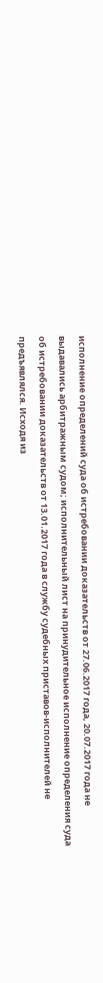исполнение определений суда об истребовании доказательств от 27.06.2017 года, 20.07.2017 года не выдавались арбитражным судом; исполнительный лист на принудительное исполнение определения суда об истребовании доказательств от 13.01.2017 года в службу судебных приставов-исполнителей не предъявлялся. Исходя из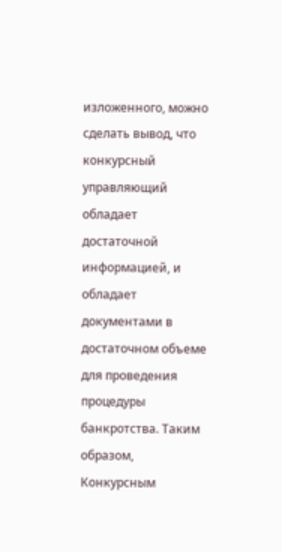изложенного, можно сделать вывод, что конкурсный управляющий обладает достаточной информацией, и обладает документами в достаточном объеме для проведения процедуры банкротства. Таким образом, Конкурсным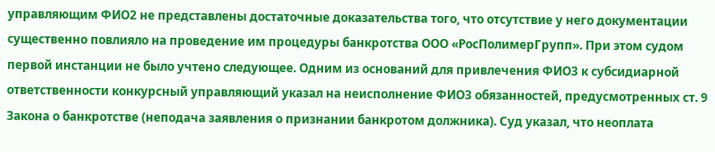управляющим ФИО2 не представлены достаточные доказательства того, что отсутствие у него документации существенно повлияло на проведение им процедуры банкротства ООО «РосПолимерГрупп». При этом судом первой инстанции не было учтено следующее. Одним из оснований для привлечения ФИО3 к субсидиарной ответственности конкурсный управляющий указал на неисполнение ФИО3 обязанностей, предусмотренных ст. 9 Закона о банкротстве (неподача заявления о признании банкротом должника). Суд указал, что неоплата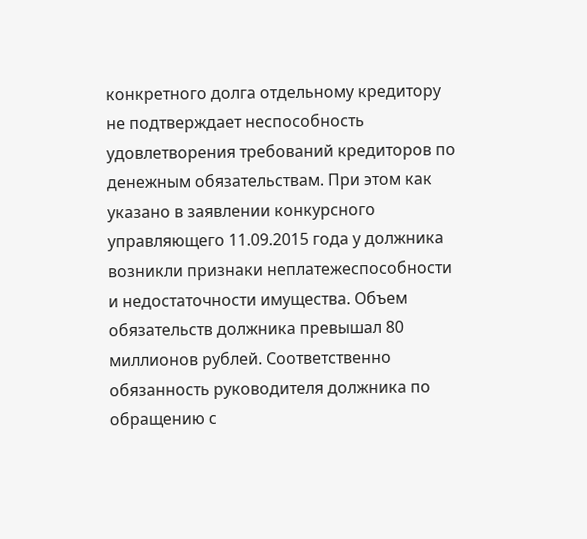конкретного долга отдельному кредитору не подтверждает неспособность удовлетворения требований кредиторов по денежным обязательствам. При этом как указано в заявлении конкурсного управляющего 11.09.2015 года у должника возникли признаки неплатежеспособности и недостаточности имущества. Объем обязательств должника превышал 80 миллионов рублей. Соответственно обязанность руководителя должника по обращению с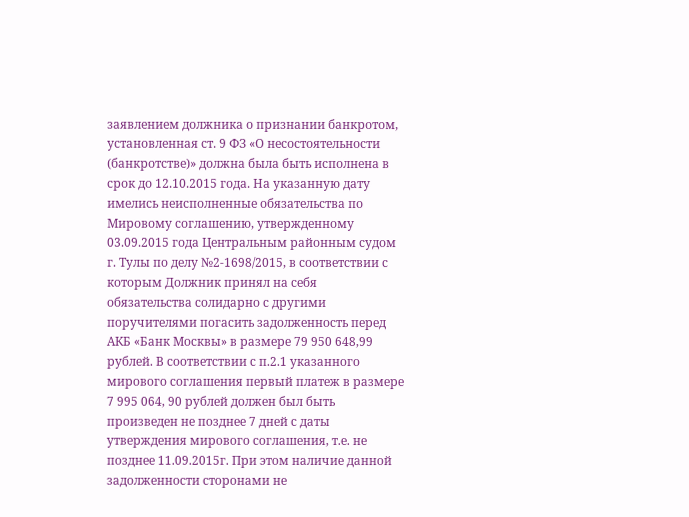заявлением должника о признании банкротом, установленная ст. 9 ФЗ «О несостоятельности (банкротстве)» должна была быть исполнена в срок до 12.10.2015 года. На указанную дату имелись неисполненные обязательства по Мировому соглашению, утвержденному 03.09.2015 года Центральным районным судом г. Тулы по делу №2-1698/2015, в соответствии с которым Должник принял на себя обязательства солидарно с другими поручителями погасить задолженность перед АКБ «Банк Москвы» в размере 79 950 648,99 рублей. В соответствии с п.2.1 указанного мирового соглашения первый платеж в размере 7 995 064, 90 рублей должен был быть произведен не позднее 7 дней с даты утверждения мирового соглашения, т.е. не позднее 11.09.2015г. При этом наличие данной задолженности сторонами не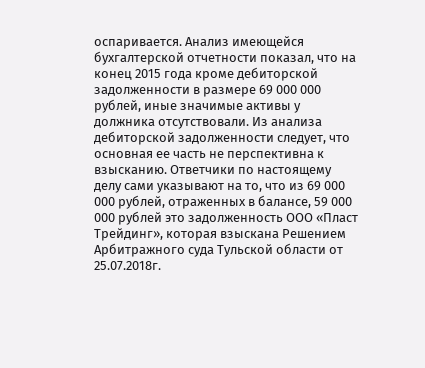оспаривается. Анализ имеющейся бухгалтерской отчетности показал, что на конец 2015 года кроме дебиторской задолженности в размере 69 000 000 рублей, иные значимые активы у должника отсутствовали. Из анализа дебиторской задолженности следует, что основная ее часть не перспективна к взысканию. Ответчики по настоящему делу сами указывают на то, что из 69 000 000 рублей, отраженных в балансе, 59 000 000 рублей это задолженность ООО «Пласт Трейдинг», которая взыскана Решением Арбитражного суда Тульской области от 25.07.2018г.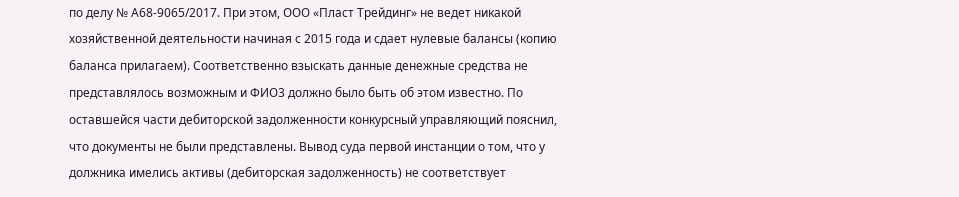по делу № А68-9065/2017. При этом, ООО «Пласт Трейдинг» не ведет никакой хозяйственной деятельности начиная с 2015 года и сдает нулевые балансы (копию баланса прилагаем). Соответственно взыскать данные денежные средства не представлялось возможным и ФИО3 должно было быть об этом известно. По оставшейся части дебиторской задолженности конкурсный управляющий пояснил, что документы не были представлены. Вывод суда первой инстанции о том, что у должника имелись активы (дебиторская задолженность) не соответствует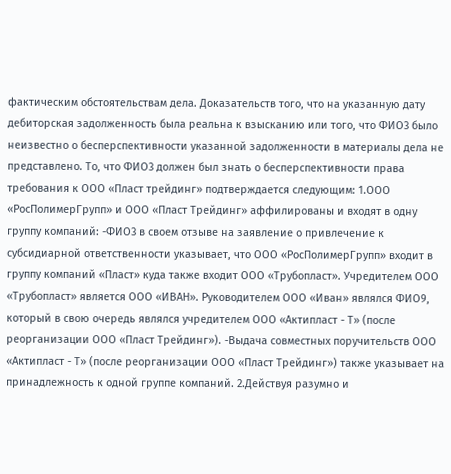фактическим обстоятельствам дела. Доказательств того, что на указанную дату дебиторская задолженность была реальна к взысканию или того, что ФИО3 было неизвестно о бесперспективности указанной задолженности в материалы дела не представлено. То, что ФИО3 должен был знать о бесперспективности права требования к ООО «Пласт трейдинг» подтверждается следующим: 1.ООО «РосПолимерГрупп» и ООО «Пласт Трейдинг» аффилированы и входят в одну группу компаний: -ФИО3 в своем отзыве на заявление о привлечение к субсидиарной ответственности указывает, что ООО «РосПолимерГрупп» входит в группу компаний «Пласт» куда также входит ООО «Трубопласт». Учредителем ООО «Трубопласт» является ООО «ИВАН». Руководителем ООО «Иван» являлся ФИО9, который в свою очередь являлся учредителем ООО «Актипласт - Т» (после реорганизации ООО «Пласт Трейдинг»). -Выдача совместных поручительств ООО «Актипласт - Т» (после реорганизации ООО «Пласт Трейдинг») также указывает на принадлежность к одной группе компаний. 2.Действуя разумно и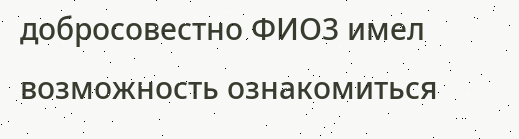добросовестно ФИО3 имел возможность ознакомиться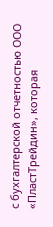с бухгалтерской отчетностью ООО «ПластТрейдин», которая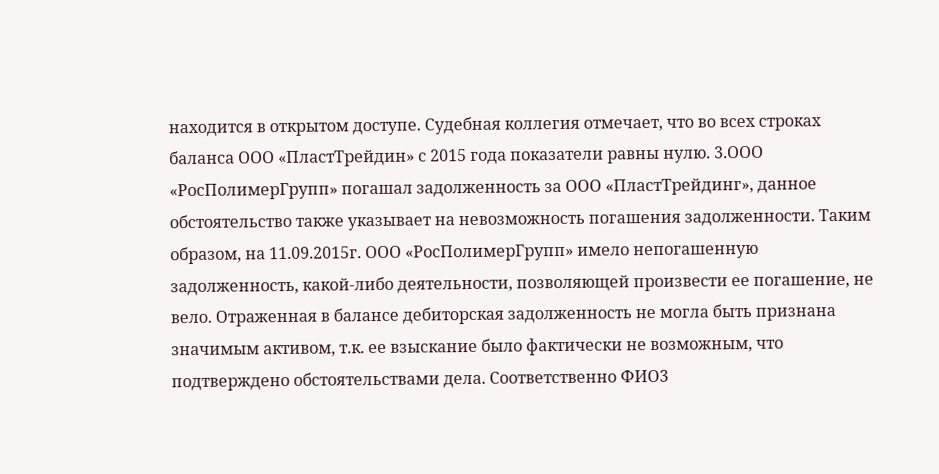находится в открытом доступе. Судебная коллегия отмечает, что во всех строках баланса ООО «ПластТрейдин» с 2015 года показатели равны нулю. 3.ООО «РосПолимерГрупп» погашал задолженность за ООО «ПластТрейдинг», данное обстоятельство также указывает на невозможность погашения задолженности. Таким образом, на 11.09.2015г. ООО «РосПолимерГрупп» имело непогашенную задолженность, какой-либо деятельности, позволяющей произвести ее погашение, не вело. Отраженная в балансе дебиторская задолженность не могла быть признана значимым активом, т.к. ее взыскание было фактически не возможным, что подтверждено обстоятельствами дела. Соответственно ФИО3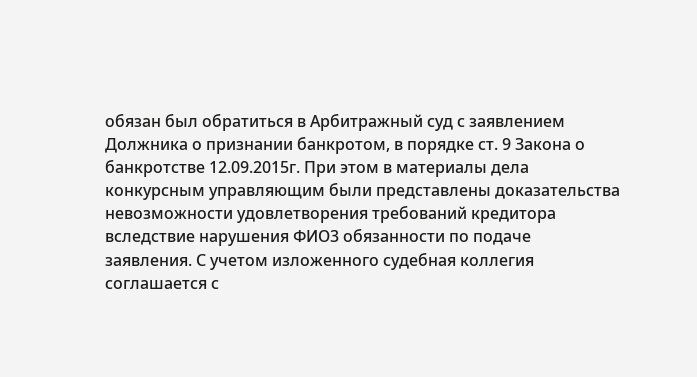обязан был обратиться в Арбитражный суд с заявлением Должника о признании банкротом, в порядке ст. 9 Закона о банкротстве 12.09.2015г. При этом в материалы дела конкурсным управляющим были представлены доказательства невозможности удовлетворения требований кредитора вследствие нарушения ФИО3 обязанности по подаче заявления. С учетом изложенного судебная коллегия соглашается с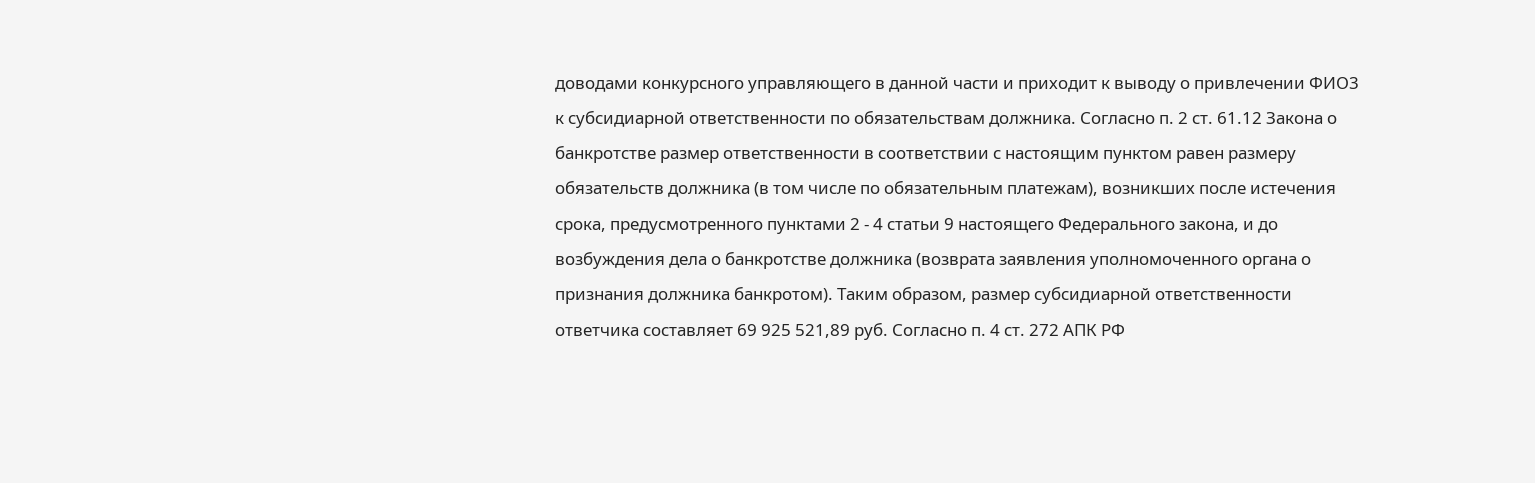доводами конкурсного управляющего в данной части и приходит к выводу о привлечении ФИО3 к субсидиарной ответственности по обязательствам должника. Согласно п. 2 ст. 61.12 Закона о банкротстве размер ответственности в соответствии с настоящим пунктом равен размеру обязательств должника (в том числе по обязательным платежам), возникших после истечения срока, предусмотренного пунктами 2 - 4 статьи 9 настоящего Федерального закона, и до возбуждения дела о банкротстве должника (возврата заявления уполномоченного органа о признания должника банкротом). Таким образом, размер субсидиарной ответственности ответчика составляет 69 925 521,89 руб. Согласно п. 4 ст. 272 АПК РФ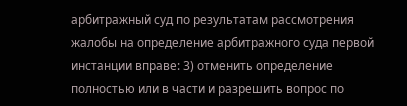арбитражный суд по результатам рассмотрения жалобы на определение арбитражного суда первой инстанции вправе: 3) отменить определение полностью или в части и разрешить вопрос по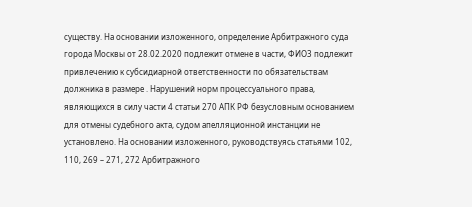существу. На основании изложенного, определение Арбитражного суда города Москвы от 28.02.2020 подлежит отмене в части, ФИО3 подлежит привлечению к субсидиарной ответственности по обязательствам должника в размере . Нарушений норм процессуального права, являющихся в силу части 4 статьи 270 АПК РФ безусловным основанием для отмены судебного акта, судом апелляционной инстанции не установлено. На основании изложенного, руководствуясь статьями 102, 110, 269 – 271, 272 Арбитражного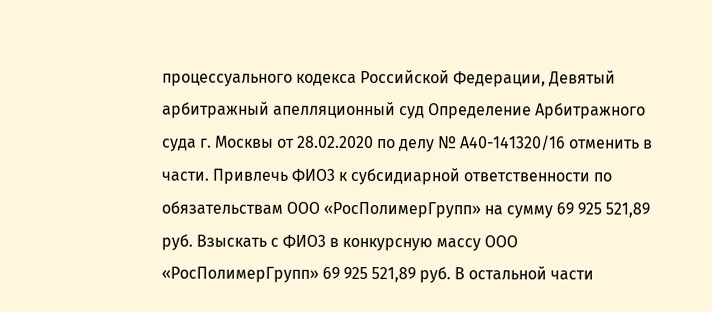процессуального кодекса Российской Федерации, Девятый арбитражный апелляционный суд Определение Арбитражного суда г. Москвы от 28.02.2020 по делу № А40-141320/16 отменить в части. Привлечь ФИО3 к субсидиарной ответственности по обязательствам ООО «РосПолимерГрупп» на сумму 69 925 521,89 руб. Взыскать с ФИО3 в конкурсную массу ООО «РосПолимерГрупп» 69 925 521,89 руб. В остальной части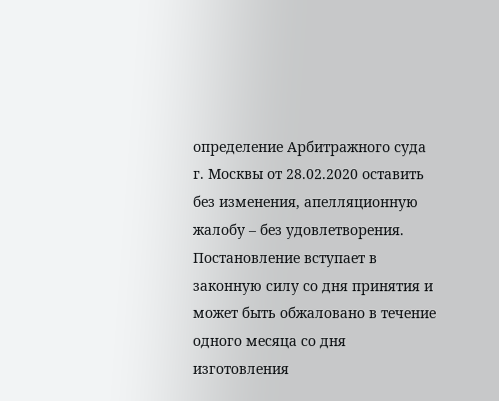определение Арбитражного суда г. Москвы от 28.02.2020 оставить без изменения, апелляционную жалобу – без удовлетворения. Постановление вступает в законную силу со дня принятия и может быть обжаловано в течение одного месяца со дня изготовления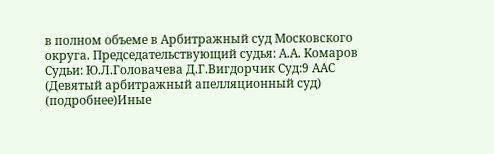в полном объеме в Арбитражный суд Московского округа. Председательствующий судья: А.А. Комаров Судьи: Ю.Л.Головачева Д.Г.Вигдорчик Суд:9 ААС (Девятый арбитражный апелляционный суд) (подробнее)Иные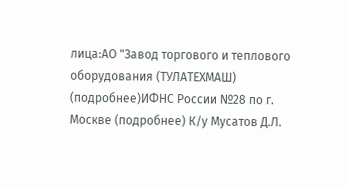лица:АО "Завод торгового и теплового оборудования (ТУЛАТЕХМАШ) (подробнее)ИФНС России №28 по г. Москве (подробнее) К/у Мусатов Д.Л.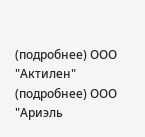(подробнее) ООО "Актилен" (подробнее) ООО "Ариэль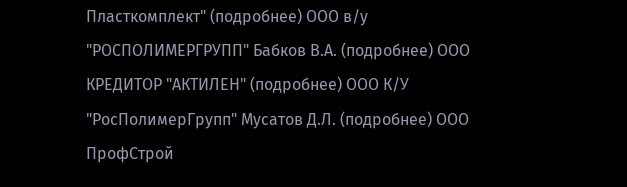Пласткомплект" (подробнее) ООО в/у "РОСПОЛИМЕРГРУПП" Бабков В.А. (подробнее) ООО КРЕДИТОР "АКТИЛЕН" (подробнее) ООО К/У "РосПолимерГрупп" Мусатов Д.Л. (подробнее) ООО ПрофСтрой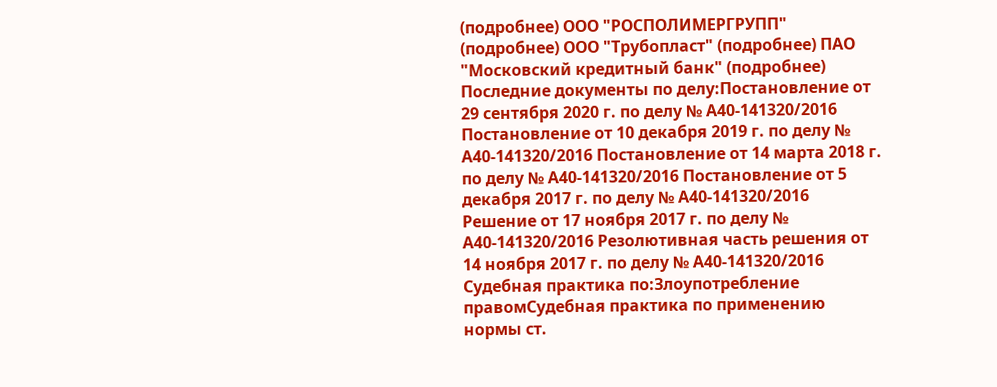(подробнее) ООО "РОСПОЛИМЕРГРУПП" (подробнее) ООО "Трубопласт" (подробнее) ПАО "Московский кредитный банк" (подробнее) Последние документы по делу:Постановление от 29 сентября 2020 г. по делу № А40-141320/2016 Постановление от 10 декабря 2019 г. по делу № А40-141320/2016 Постановление от 14 марта 2018 г. по делу № А40-141320/2016 Постановление от 5 декабря 2017 г. по делу № А40-141320/2016 Решение от 17 ноября 2017 г. по делу № А40-141320/2016 Резолютивная часть решения от 14 ноября 2017 г. по делу № А40-141320/2016 Судебная практика по:Злоупотребление правомСудебная практика по применению нормы ст.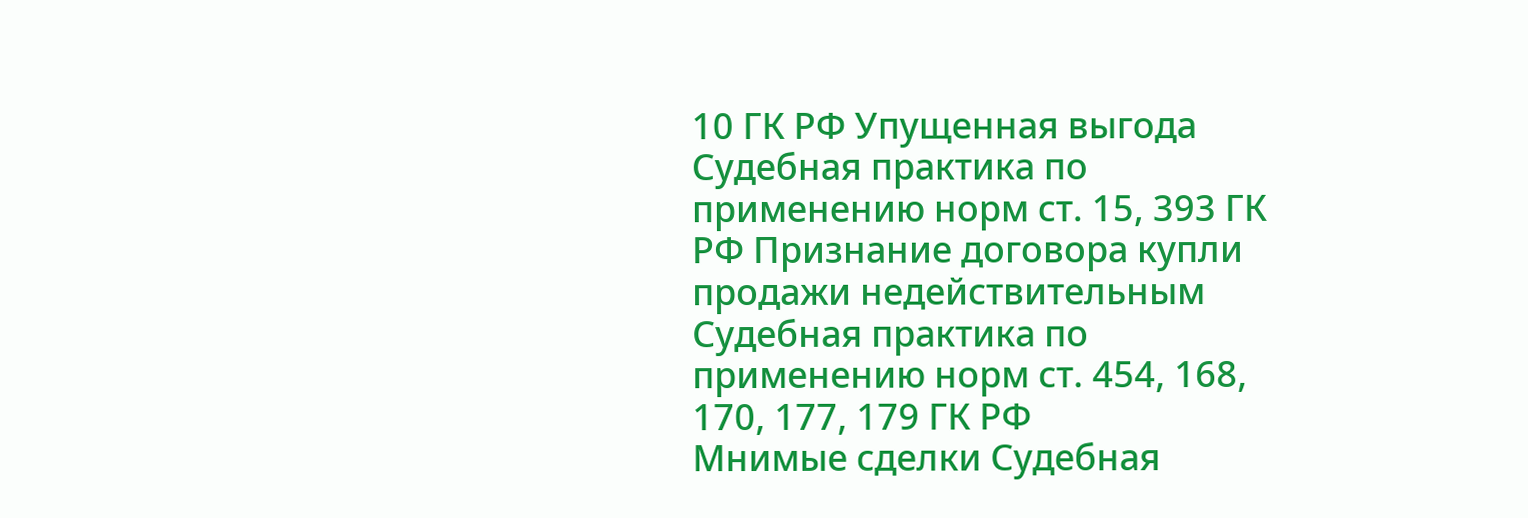10 ГК РФ Упущенная выгода Судебная практика по применению норм ст. 15, 393 ГК РФ Признание договора купли продажи недействительным Судебная практика по применению норм ст. 454, 168, 170, 177, 179 ГК РФ
Мнимые сделки Судебная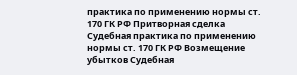практика по применению нормы ст. 170 ГК РФ Притворная сделка Судебная практика по применению нормы ст. 170 ГК РФ Возмещение убытков Судебная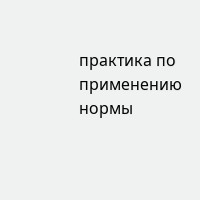практика по применению нормы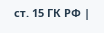ст. 15 ГК РФ |